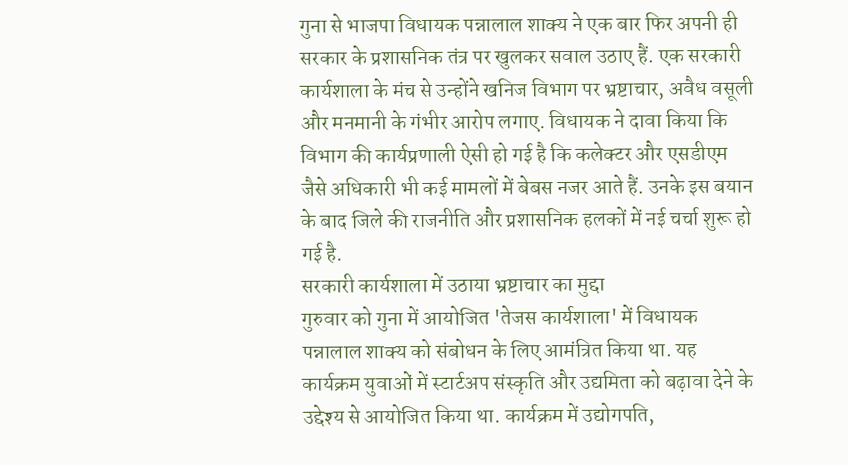गुना से भाजपा विधायक पन्नालाल शाक्य ने एक बार फिर अपनी ही सरकार के प्रशासनिक तंत्र पर खुलकर सवाल उठाए हैं. एक सरकारी कार्यशाला के मंच से उन्होंने खनिज विभाग पर भ्रष्टाचार, अवैध वसूली और मनमानी के गंभीर आरोप लगाए. विधायक ने दावा किया कि विभाग की कार्यप्रणाली ऐसी हो गई है कि कलेक्टर और एसडीएम जैसे अधिकारी भी कई मामलों में बेबस नजर आते हैं. उनके इस बयान के बाद जिले की राजनीति और प्रशासनिक हलकों में नई चर्चा शुरू हो गई है.
सरकारी कार्यशाला में उठाया भ्रष्टाचार का मुद्दा
गुरुवार को गुना में आयोजित 'तेजस कार्यशाला' में विधायक पन्नालाल शाक्य को संबोधन के लिए आमंत्रित किया था. यह कार्यक्रम युवाओं में स्टार्टअप संस्कृति और उद्यमिता को बढ़ावा देने के उद्देश्य से आयोजित किया था. कार्यक्रम में उद्योगपति,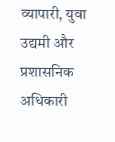व्यापारी, युवा उद्यमी और प्रशासनिक अधिकारी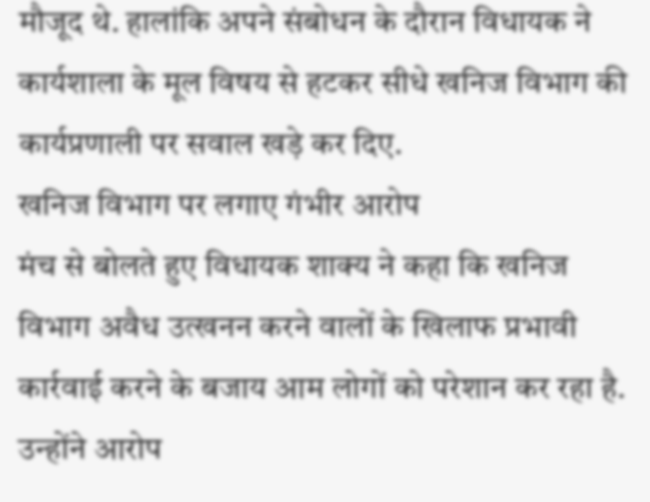मौजूद थे. हालांकि अपने संबोधन के दौरान विधायक ने कार्यशाला के मूल विषय से हटकर सीधे खनिज विभाग की कार्यप्रणाली पर सवाल खड़े कर दिए.
खनिज विभाग पर लगाए गंभीर आरोप
मंच से बोलते हुए विधायक शाक्य ने कहा कि खनिज विभाग अवैध उत्खनन करने वालों के खिलाफ प्रभावी कार्रवाई करने के बजाय आम लोगों को परेशान कर रहा है. उन्होंने आरोप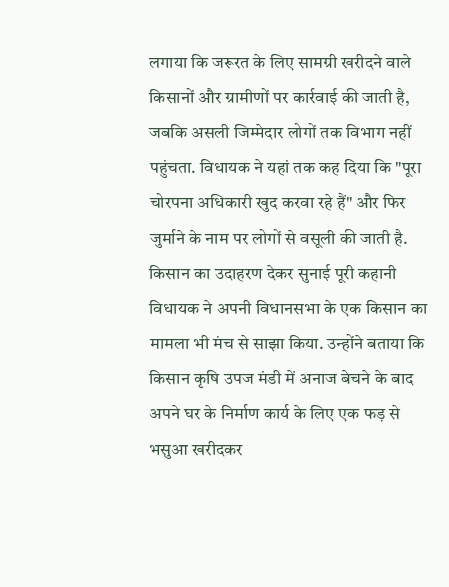लगाया कि जरूरत के लिए सामग्री खरीदने वाले किसानों और ग्रामीणों पर कार्रवाई की जाती है, जबकि असली जिम्मेदार लोगों तक विभाग नहीं पहुंचता. विधायक ने यहां तक कह दिया कि "पूरा चोरपना अधिकारी खुद करवा रहे हैं" और फिर जुर्माने के नाम पर लोगों से वसूली की जाती है.
किसान का उदाहरण देकर सुनाई पूरी कहानी
विधायक ने अपनी विधानसभा के एक किसान का मामला भी मंच से साझा किया. उन्होंने बताया कि किसान कृषि उपज मंडी में अनाज बेचने के बाद अपने घर के निर्माण कार्य के लिए एक फड़ से भसुआ खरीदकर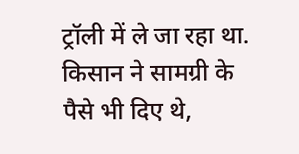ट्रॉली में ले जा रहा था. किसान ने सामग्री के पैसे भी दिए थे,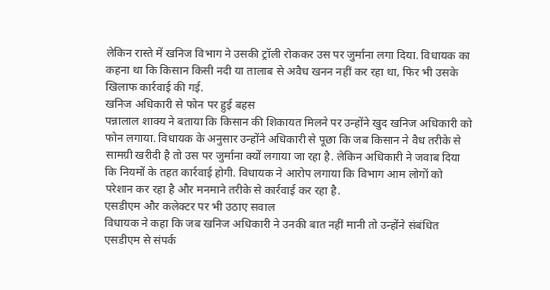लेकिन रास्ते में खनिज विभाग ने उसकी ट्रॉली रोककर उस पर जुर्माना लगा दिया. विधायक का कहना था कि किसान किसी नदी या तालाब से अवैध खनन नहीं कर रहा था, फिर भी उसके खिलाफ कार्रवाई की गई.
खनिज अधिकारी से फोन पर हुई बहस
पन्नालाल शाक्य ने बताया कि किसान की शिकायत मिलने पर उन्होंने खुद खनिज अधिकारी को फोन लगाया. विधायक के अनुसार उन्होंने अधिकारी से पूछा कि जब किसान ने वैध तरीके से सामग्री खरीदी है तो उस पर जुर्माना क्यों लगाया जा रहा है. लेकिन अधिकारी ने जवाब दिया कि नियमों के तहत कार्रवाई होगी. विधायक ने आरोप लगाया कि विभाग आम लोगों को परेशान कर रहा है और मनमाने तरीके से कार्रवाई कर रहा है.
एसडीएम और कलेक्टर पर भी उठाए सवाल
विधायक ने कहा कि जब खनिज अधिकारी ने उनकी बात नहीं मानी तो उन्होंने संबंधित एसडीएम से संपर्क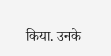किया. उनके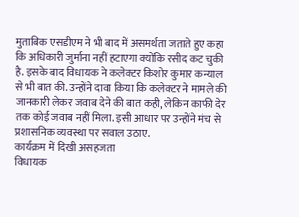मुताबिक एसडीएम ने भी बाद में असमर्थता जताते हुए कहा कि अधिकारी जुर्माना नहीं हटाएगा क्योंकि रसीद कट चुकी है. इसके बाद विधायक ने कलेक्टर किशोर कुमार कन्याल से भी बात की. उन्होंने दावा किया कि कलेक्टर ने मामले की जानकारी लेकर जवाब देने की बात कही, लेकिन काफी देर तक कोई जवाब नहीं मिला. इसी आधार पर उन्होंने मंच से प्रशासनिक व्यवस्था पर सवाल उठाए.
कार्यक्रम में दिखी असहजता
विधायक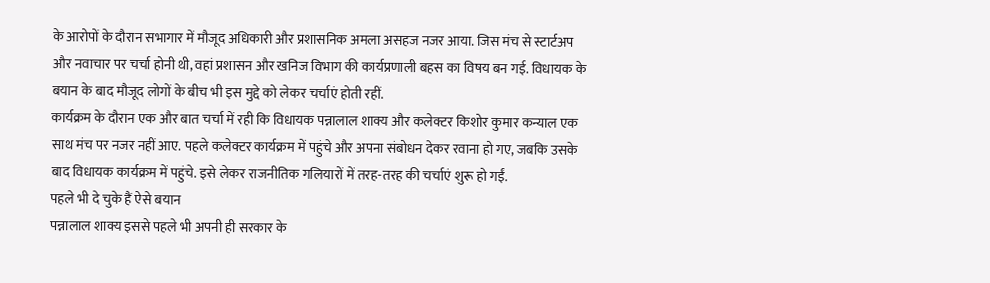के आरोपों के दौरान सभागार में मौजूद अधिकारी और प्रशासनिक अमला असहज नजर आया. जिस मंच से स्टार्टअप और नवाचार पर चर्चा होनी थी, वहां प्रशासन और खनिज विभाग की कार्यप्रणाली बहस का विषय बन गई. विधायक के बयान के बाद मौजूद लोगों के बीच भी इस मुद्दे को लेकर चर्चाएं होती रहीं.
कार्यक्रम के दौरान एक और बात चर्चा में रही कि विधायक पन्नालाल शाक्य और कलेक्टर किशोर कुमार कन्याल एक साथ मंच पर नजर नहीं आए. पहले कलेक्टर कार्यक्रम में पहुंचे और अपना संबोधन देकर रवाना हो गए, जबकि उसके बाद विधायक कार्यक्रम में पहुंचे. इसे लेकर राजनीतिक गलियारों में तरह-तरह की चर्चाएं शुरू हो गईं.
पहले भी दे चुके हैं ऐसे बयान
पन्नालाल शाक्य इससे पहले भी अपनी ही सरकार के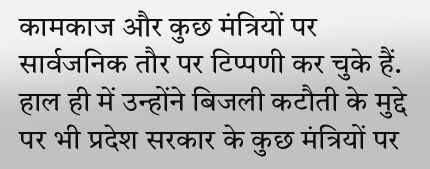कामकाज और कुछ मंत्रियों पर सार्वजनिक तौर पर टिप्पणी कर चुके हैं. हाल ही में उन्होंने बिजली कटौती के मुद्दे पर भी प्रदेश सरकार के कुछ मंत्रियों पर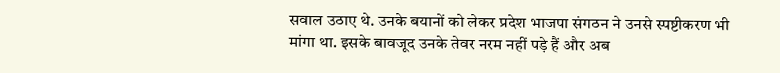सवाल उठाए थे. उनके बयानों को लेकर प्रदेश भाजपा संगठन ने उनसे स्पष्टीकरण भी मांगा था. इसके बावजूद उनके तेवर नरम नहीं पड़े हैं और अब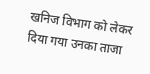खनिज विभाग को लेकर दिया गया उनका ताजा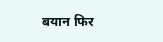बयान फिर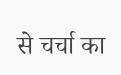से चर्चा का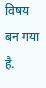विषय बन गया है.